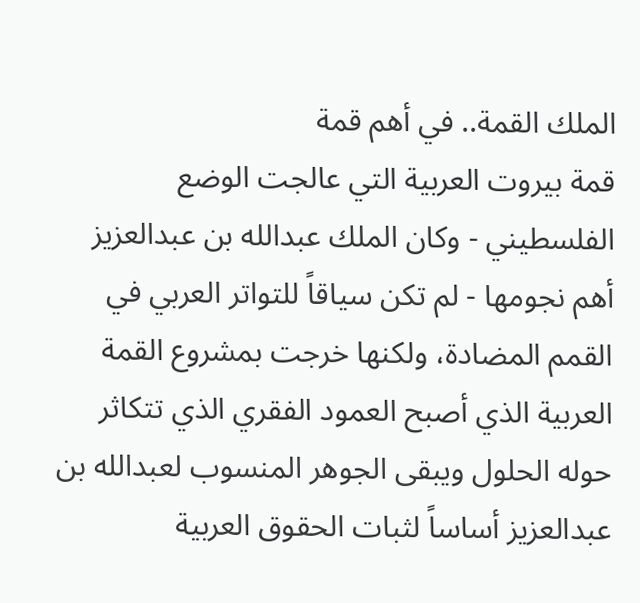الملك القمة.. في أهم قمة
قمة بيروت العربية التي عالجت الوضع الفلسطيني - وكان الملك عبدالله بن عبدالعزيز أهم نجومها - لم تكن سياقاً للتواتر العربي في القمم المضادة، ولكنها خرجت بمشروع القمة العربية الذي أصبح العمود الفقري الذي تتكاثر حوله الحلول ويبقى الجوهر المنسوب لعبدالله بن عبدالعزيز أساساً لثبات الحقوق العربية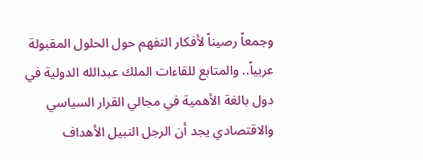وجمعاً رصيناً لأفكار التفهم حول الحلول المقبولة عربياً.. والمتابع للقاءات الملك عبدالله الدولية في دول بالغة الأهمية في مجالي القرار السياسي والاقتصادي يجد أن الرجل النبيل الأهداف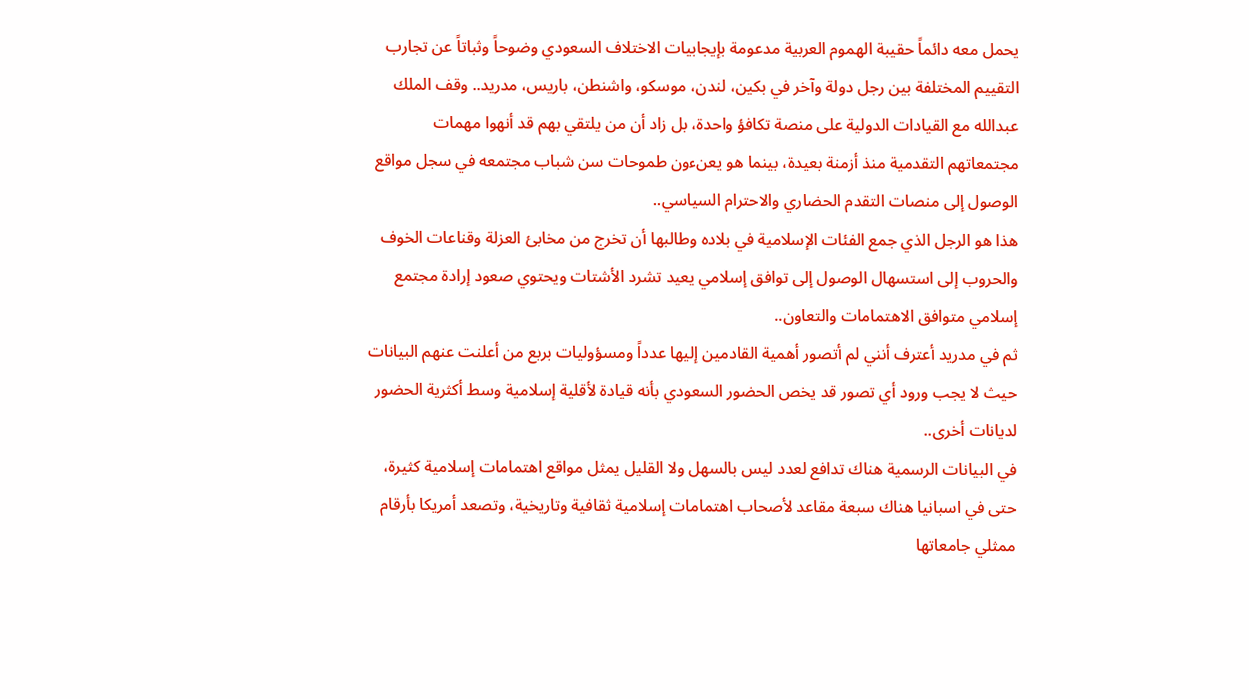يحمل معه دائماً حقيبة الهموم العربية مدعومة بإيجابيات الاختلاف السعودي وضوحاً وثباتاً عن تجارب التقييم المختلفة بين رجل دولة وآخر في بكين، لندن، موسكو، واشنطن، باريس، مدريد.. وقف الملك عبدالله مع القيادات الدولية على منصة تكافؤ واحدة، بل زاد أن من يلتقي بهم قد أنهوا مهمات مجتمعاتهم التقدمية منذ أزمنة بعيدة، بينما هو يعنءون طموحات سن شباب مجتمعه في سجل مواقع الوصول إلى منصات التقدم الحضاري والاحترام السياسي..
هذا هو الرجل الذي جمع الفئات الإسلامية في بلاده وطالبها أن تخرج من مخابئ العزلة وقناعات الخوف والحروب إلى استسهال الوصول إلى توافق إسلامي يعيد تشرد الأشتات ويحتوي صعود إرادة مجتمع إسلامي متوافق الاهتمامات والتعاون..
ثم في مدريد أعترف أنني لم أتصور أهمية القادمين إليها عدداً ومسؤوليات بربع من أعلنت عنهم البيانات حيث لا يجب ورود أي تصور قد يخص الحضور السعودي بأنه قيادة لأقلية إسلامية وسط أكثرية الحضور لديانات أخرى..
في البيانات الرسمية هناك تدافع لعدد ليس بالسهل ولا القليل يمثل مواقع اهتمامات إسلامية كثيرة، حتى في اسبانيا هناك سبعة مقاعد لأصحاب اهتمامات إسلامية ثقافية وتاريخية، وتصعد أمريكا بأرقام ممثلي جامعاتها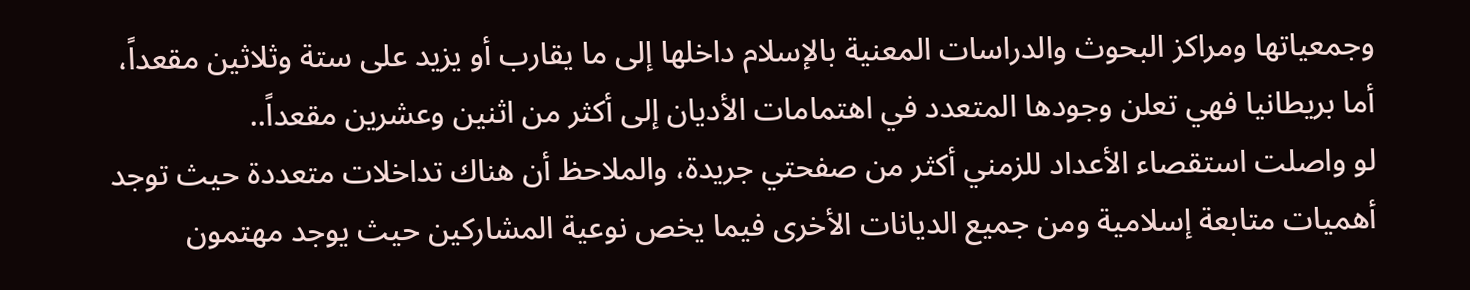وجمعياتها ومراكز البحوث والدراسات المعنية بالإسلام داخلها إلى ما يقارب أو يزيد على ستة وثلاثين مقعداً، أما بريطانيا فهي تعلن وجودها المتعدد في اهتمامات الأديان إلى أكثر من اثنين وعشرين مقعداً..
لو واصلت استقصاء الأعداد للزمني أكثر من صفحتي جريدة، والملاحظ أن هناك تداخلات متعددة حيث توجد أهميات متابعة إسلامية ومن جميع الديانات الأخرى فيما يخص نوعية المشاركين حيث يوجد مهتمون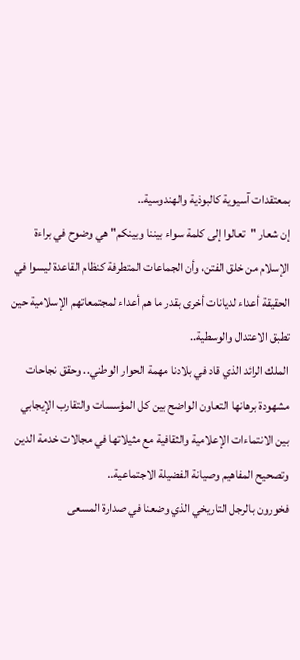بمعتقدات آسيوية كالبوذية والهندوسية..
إن شعار "تعالوا إلى كلمة سواء بيننا وبينكم" هي وضوح في براءة الإسلام من خلق الفتن، وأن الجماعات المتطرفة كنظام القاعدة ليسوا في الحقيقة أعداء لديانات أخرى بقدر ما هم أعداء لمجتمعاتهم الإسلامية حين تطبق الاعتدال والوسطية..
الملك الرائد الذي قاد في بلادنا مهمة الحوار الوطني.. وحقق نجاحات مشهودة برهانها التعاون الواضح بين كل المؤسسات والتقارب الإيجابي بين الانتماءات الإعلامية والثقافية مع مثيلاتها في مجالات خدمة الدين وتصحيح المفاهيم وصيانة الفضيلة الاجتماعية..
فخورون بالرجل التاريخي الذي وضعنا في صدارة المسعى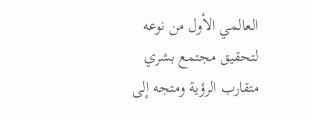العالمي الأول من نوعه لتحقيق مجتمع بشري متقارب الرؤية ومتجه إلى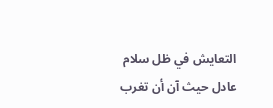التعايش في ظل سلام عادل حيث آن أن تغرب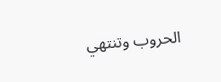الحروب وتنتهي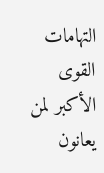التهامات القوى الأكبر لمن يعانون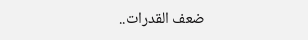ضعف القدرات..